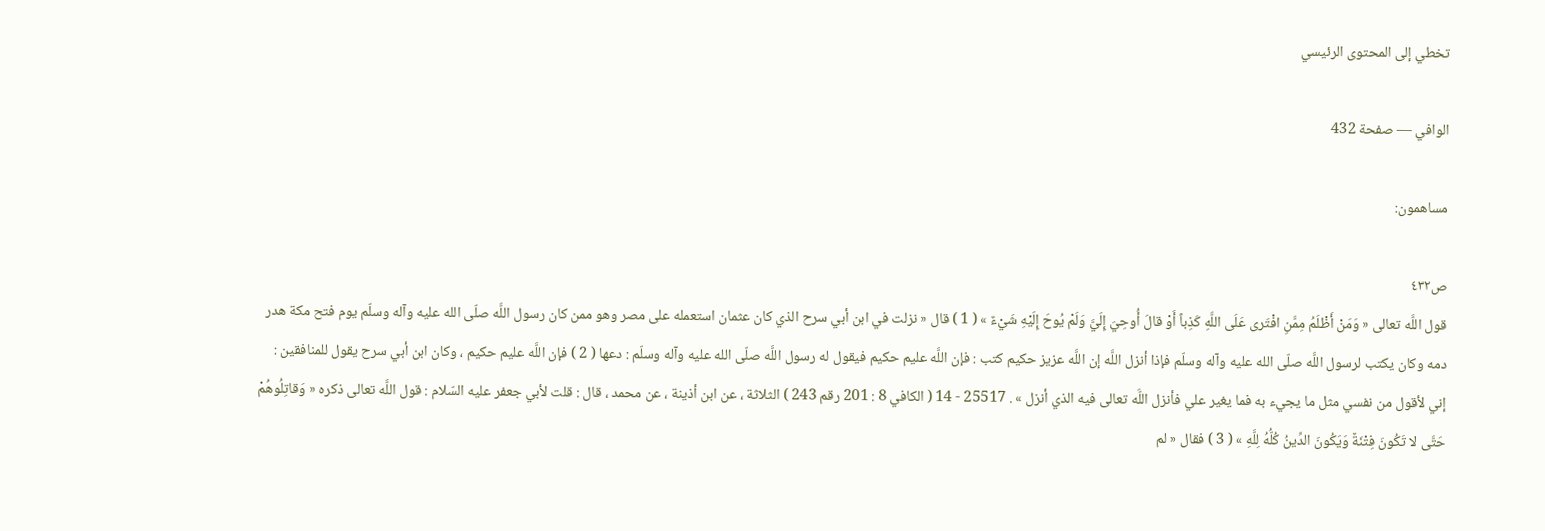تخطي إلى المحتوى الرئيسي

الوافي — صفحة 432

مساهمون:

ص٤٣٢
قول اللَّه تعالى « وَمَنْ أَظْلَمُ مِمَّنِ افْتَرى عَلَى اللَّهِ كَذِباً أَوْ قالَ أُوحِيَ إِلَيَّ وَلَمْ يُوحَ إِلَيْهِ شَيْءٌ » ( 1 ) قال « نزلت في ابن أبي سرح الذي كان عثمان استعمله على مصر وهو ممن كان رسول اللَّه صلّى الله عليه وآله وسلّم يوم فتح مكة هدر دمه وكان يكتب لرسول اللَّه صلّى الله عليه وآله وسلّم فإذا أنزل اللَّه إن اللَّه عزيز حكيم كتب : فإن اللَّه عليم حكيم فيقول له رسول اللَّه صلّى الله عليه وآله وسلّم : دعها ( 2 ) فإن اللَّه عليم حكيم ، وكان ابن أبي سرح يقول للمنافقين : إني لأقول من نفسي مثل ما يجيء به فما يغير علي فأنزل اللَّه تعالى فيه الذي أنزل » . 25517 - 14 ( الكافي 8 : 201 رقم 243 ) الثلاثة ، عن ابن أذينة ، عن محمد ، قال : قلت لأبي جعفر عليه السّلام : قول اللَّه تعالى ذكره « وَقاتِلُوهُمْ حَتَّى لا تَكُونَ فِتْنَةٌ وَيَكُونَ الدِّينُ كُلُّهُ لِلَّهِ » ( 3 ) فقال « لم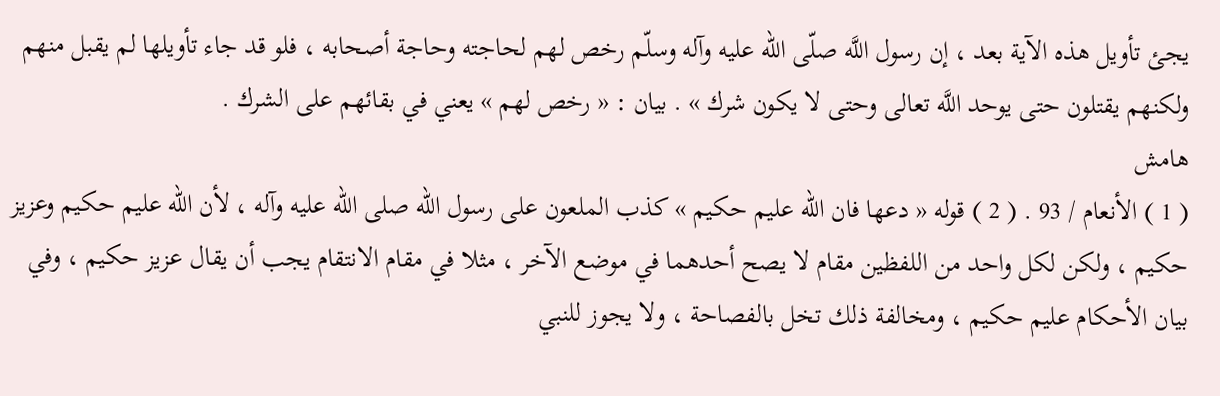يجئ تأويل هذه الآية بعد ، إن رسول اللَّه صلّى الله عليه وآله وسلّم رخص لهم لحاجته وحاجة أصحابه ، فلو قد جاء تأويلها لم يقبل منهم ولكنهم يقتلون حتى يوحد اللَّه تعالى وحتى لا يكون شرك » . بيان : « رخص لهم » يعني في بقائهم على الشرك .
هامش
( 1 ) الأنعام / 93 . ( 2 ) قوله « دعها فان الله عليم حكيم » كذب الملعون على رسول الله صلى الله عليه وآله ، لأن الله عليم حكيم وعزيز حكيم ، ولكن لكل واحد من اللفظين مقام لا يصح أحدهما في موضع الآخر ، مثلا في مقام الانتقام يجب أن يقال عزيز حكيم ، وفي بيان الأحكام عليم حكيم ، ومخالفة ذلك تخل بالفصاحة ، ولا يجوز للنبي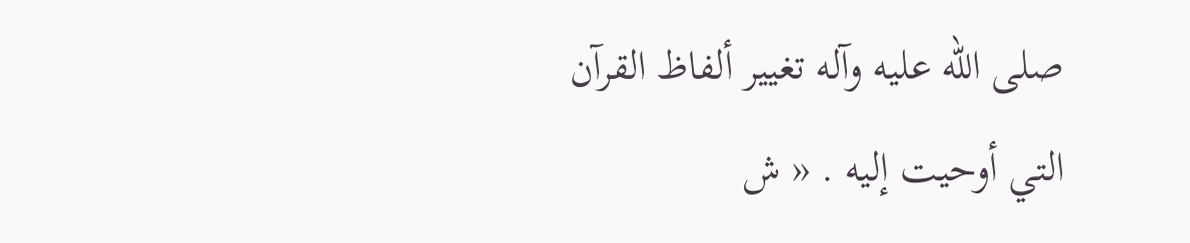صلى الله عليه وآله تغيير ألفاظ القرآن التي أوحيت إليه . « ش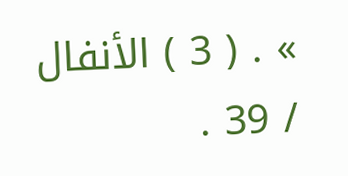» . ( 3 ) الأنفال / 39 .